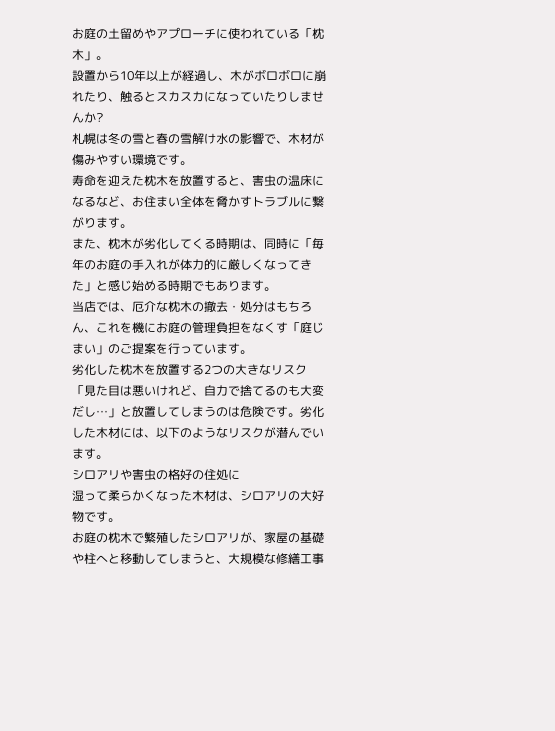お庭の土留めやアプローチに使われている「枕木」。
設置から10年以上が経過し、木がボロボロに崩れたり、触るとスカスカになっていたりしませんか?
札幌は冬の雪と春の雪解け水の影響で、木材が傷みやすい環境です。
寿命を迎えた枕木を放置すると、害虫の温床になるなど、お住まい全体を脅かすトラブルに繋がります。
また、枕木が劣化してくる時期は、同時に「毎年のお庭の手入れが体力的に厳しくなってきた」と感じ始める時期でもあります。
当店では、厄介な枕木の撤去・処分はもちろん、これを機にお庭の管理負担をなくす「庭じまい」のご提案を行っています。
劣化した枕木を放置する2つの大きなリスク
「見た目は悪いけれど、自力で捨てるのも大変だし…」と放置してしまうのは危険です。劣化した木材には、以下のようなリスクが潜んでいます。
シロアリや害虫の格好の住処に
湿って柔らかくなった木材は、シロアリの大好物です。
お庭の枕木で繁殖したシロアリが、家屋の基礎や柱へと移動してしまうと、大規模な修繕工事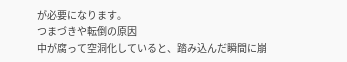が必要になります。
つまづきや転倒の原因
中が腐って空洞化していると、踏み込んだ瞬間に崩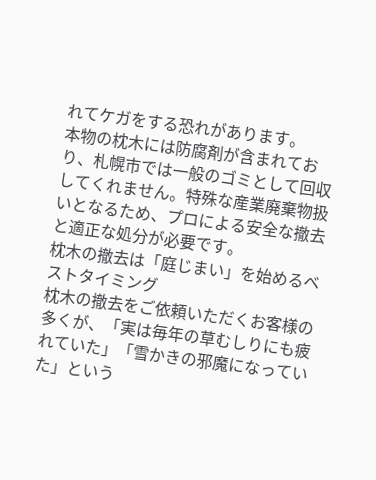れてケガをする恐れがあります。
本物の枕木には防腐剤が含まれており、札幌市では一般のゴミとして回収してくれません。特殊な産業廃棄物扱いとなるため、プロによる安全な撤去と適正な処分が必要です。
枕木の撤去は「庭じまい」を始めるベストタイミング
枕木の撤去をご依頼いただくお客様の多くが、「実は毎年の草むしりにも疲れていた」「雪かきの邪魔になっていた」という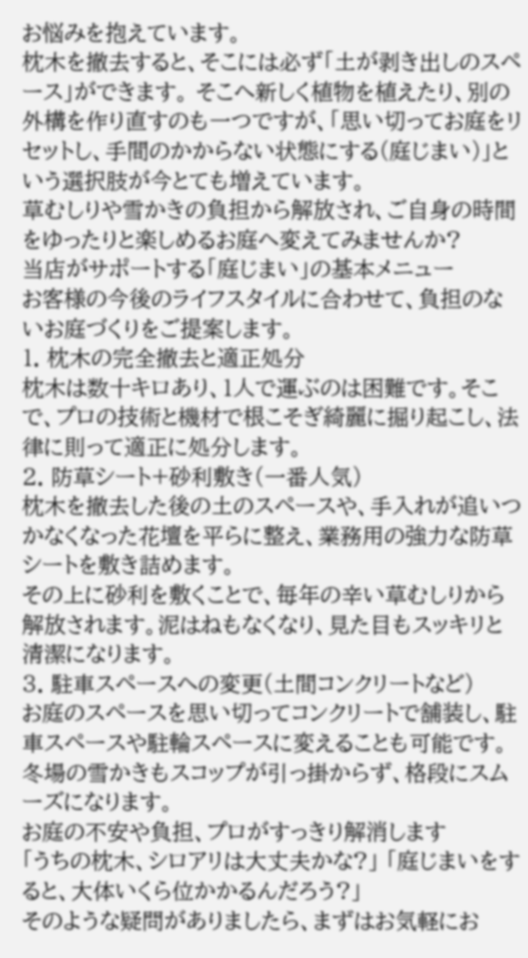お悩みを抱えています。
枕木を撤去すると、そこには必ず「土が剥き出しのスペース」ができます。 そこへ新しく植物を植えたり、別の外構を作り直すのも一つですが、「思い切ってお庭をリセットし、手間のかからない状態にする(庭じまい)」という選択肢が今とても増えています。
草むしりや雪かきの負担から解放され、ご自身の時間をゆったりと楽しめるお庭へ変えてみませんか?
当店がサポートする「庭じまい」の基本メニュー
お客様の今後のライフスタイルに合わせて、負担のないお庭づくりをご提案します。
1. 枕木の完全撤去と適正処分
枕木は数十キロあり、1人で運ぶのは困難です。そこで、プロの技術と機材で根こそぎ綺麗に掘り起こし、法律に則って適正に処分します。
2. 防草シート+砂利敷き(一番人気)
枕木を撤去した後の土のスペースや、手入れが追いつかなくなった花壇を平らに整え、業務用の強力な防草シートを敷き詰めます。
その上に砂利を敷くことで、毎年の辛い草むしりから解放されます。泥はねもなくなり、見た目もスッキリと清潔になります。
3. 駐車スペースへの変更(土間コンクリートなど)
お庭のスペースを思い切ってコンクリートで舗装し、駐車スペースや駐輪スペースに変えることも可能です。
冬場の雪かきもスコップが引っ掛からず、格段にスムーズになります。
お庭の不安や負担、プロがすっきり解消します
「うちの枕木、シロアリは大丈夫かな?」 「庭じまいをすると、大体いくら位かかるんだろう?」
そのような疑問がありましたら、まずはお気軽にお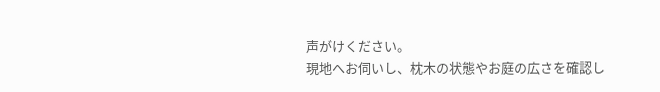声がけください。
現地へお伺いし、枕木の状態やお庭の広さを確認し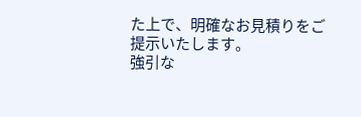た上で、明確なお見積りをご提示いたします。
強引な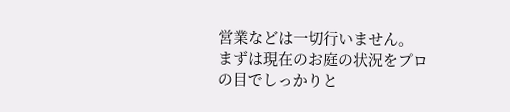営業などは一切行いません。
まずは現在のお庭の状況をプロの目でしっかりと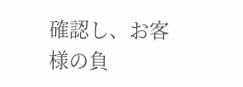確認し、お客様の負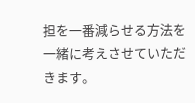担を一番減らせる方法を一緒に考えさせていただきます。